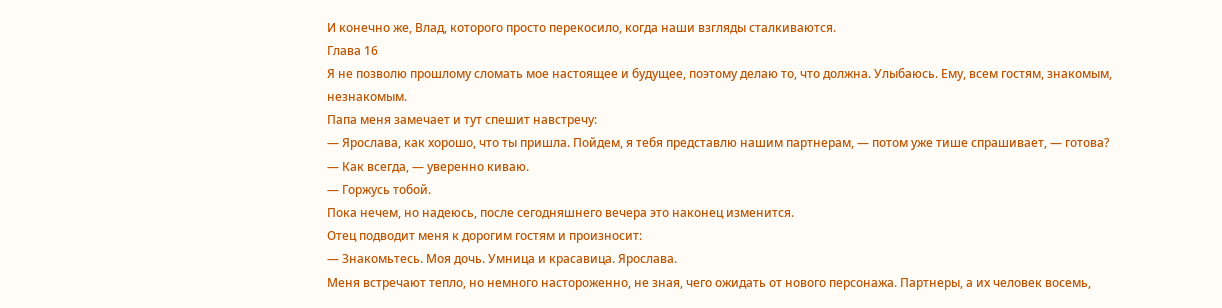И конечно же, Влад, которого просто перекосило, когда наши взгляды сталкиваются.
Глава 16
Я не позволю прошлому сломать мое настоящее и будущее, поэтому делаю то, что должна. Улыбаюсь. Ему, всем гостям, знакомым, незнакомым.
Папа меня замечает и тут спешит навстречу:
— Ярослава, как хорошо, что ты пришла. Пойдем, я тебя представлю нашим партнерам, — потом уже тише спрашивает, — готова?
— Как всегда, — уверенно киваю.
— Горжусь тобой.
Пока нечем, но надеюсь, после сегодняшнего вечера это наконец изменится.
Отец подводит меня к дорогим гостям и произносит:
— Знакомьтесь. Моя дочь. Умница и красавица. Ярослава.
Меня встречают тепло, но немного настороженно, не зная, чего ожидать от нового персонажа. Партнеры, а их человек восемь,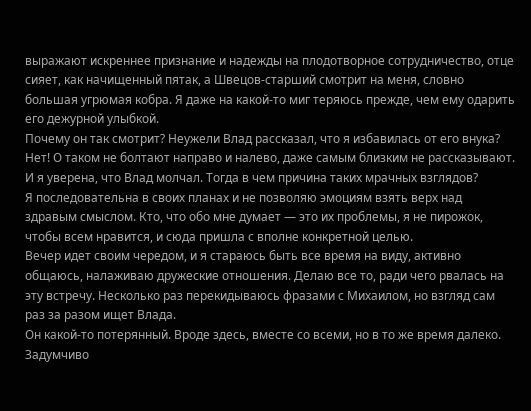выражают искреннее признание и надежды на плодотворное сотрудничество, отце сияет, как начищенный пятак, а Швецов-старший смотрит на меня, словно большая угрюмая кобра. Я даже на какой-то миг теряюсь прежде, чем ему одарить его дежурной улыбкой.
Почему он так смотрит? Неужели Влад рассказал, что я избавилась от его внука? Нет! О таком не болтают направо и налево, даже самым близким не рассказывают. И я уверена, что Влад молчал. Тогда в чем причина таких мрачных взглядов?
Я последовательна в своих планах и не позволяю эмоциям взять верх над здравым смыслом. Кто, что обо мне думает — это их проблемы, я не пирожок, чтобы всем нравится, и сюда пришла с вполне конкретной целью.
Вечер идет своим чередом, и я стараюсь быть все время на виду, активно общаюсь, налаживаю дружеские отношения. Делаю все то, ради чего рвалась на эту встречу. Несколько раз перекидываюсь фразами с Михаилом, но взгляд сам раз за разом ищет Влада.
Он какой-то потерянный. Вроде здесь, вместе со всеми, но в то же время далеко. Задумчиво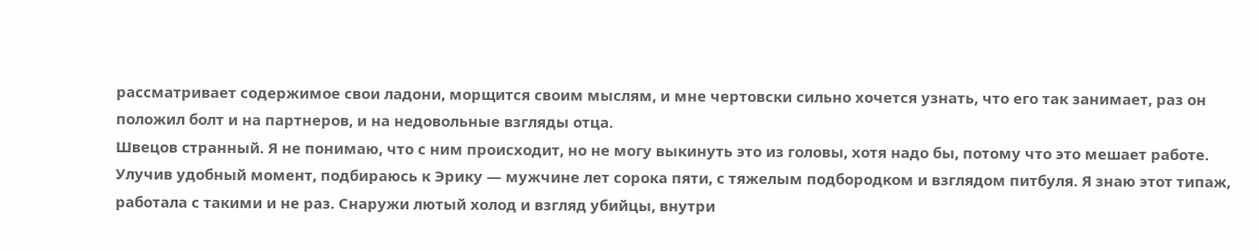рассматривает содержимое свои ладони, морщится своим мыслям, и мне чертовски сильно хочется узнать, что его так занимает, раз он положил болт и на партнеров, и на недовольные взгляды отца.
Швецов странный. Я не понимаю, что с ним происходит, но не могу выкинуть это из головы, хотя надо бы, потому что это мешает работе.
Улучив удобный момент, подбираюсь к Эрику — мужчине лет сорока пяти, с тяжелым подбородком и взглядом питбуля. Я знаю этот типаж, работала с такими и не раз. Снаружи лютый холод и взгляд убийцы, внутри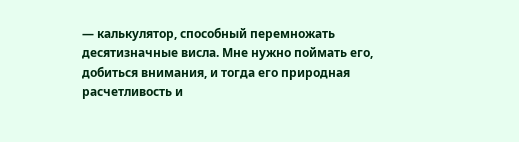— калькулятор, способный перемножать десятизначные висла. Мне нужно поймать его, добиться внимания, и тогда его природная расчетливость и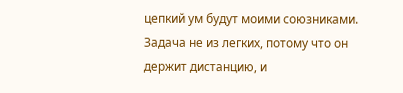цепкий ум будут моими союзниками.
Задача не из легких, потому что он держит дистанцию, и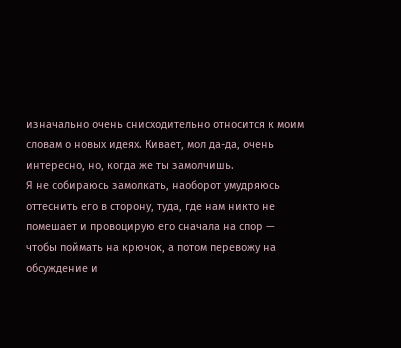изначально очень снисходительно относится к моим словам о новых идеях. Кивает, мол да-да, очень интересно, но, когда же ты замолчишь.
Я не собираюсь замолкать, наоборот умудряюсь оттеснить его в сторону, туда, где нам никто не помешает и провоцирую его сначала на спор — чтобы поймать на крючок, а потом перевожу на обсуждение и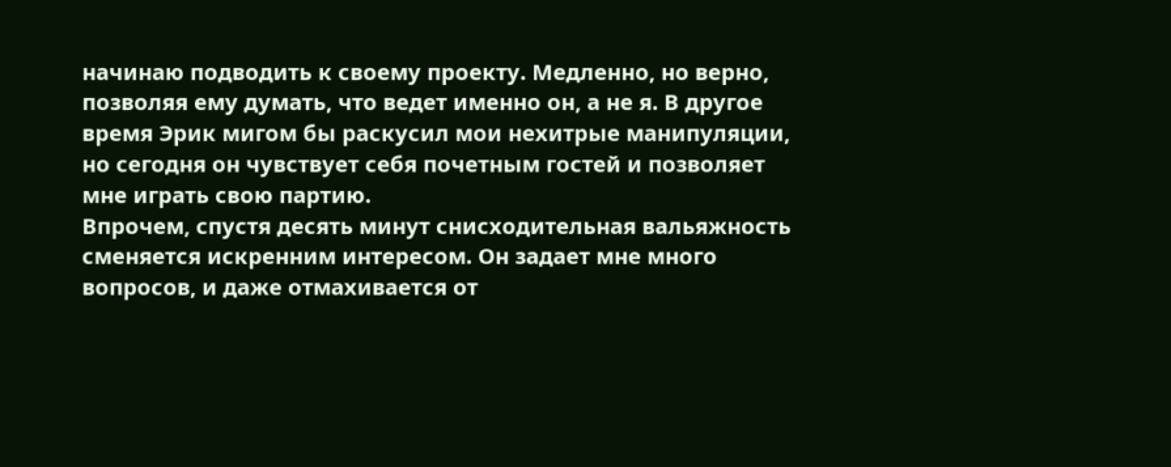начинаю подводить к своему проекту. Медленно, но верно, позволяя ему думать, что ведет именно он, а не я. В другое время Эрик мигом бы раскусил мои нехитрые манипуляции, но сегодня он чувствует себя почетным гостей и позволяет мне играть свою партию.
Впрочем, спустя десять минут снисходительная вальяжность сменяется искренним интересом. Он задает мне много вопросов, и даже отмахивается от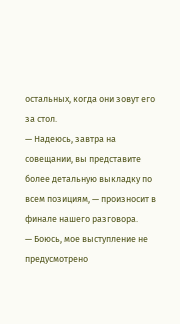остальных, когда они зовут его за стол.
— Надеюсь, завтра на совещании, вы представите более детальную выкладку по всем позициям, — произносит в финале нашего разговора.
— Боюсь, мое выступление не предусмотрено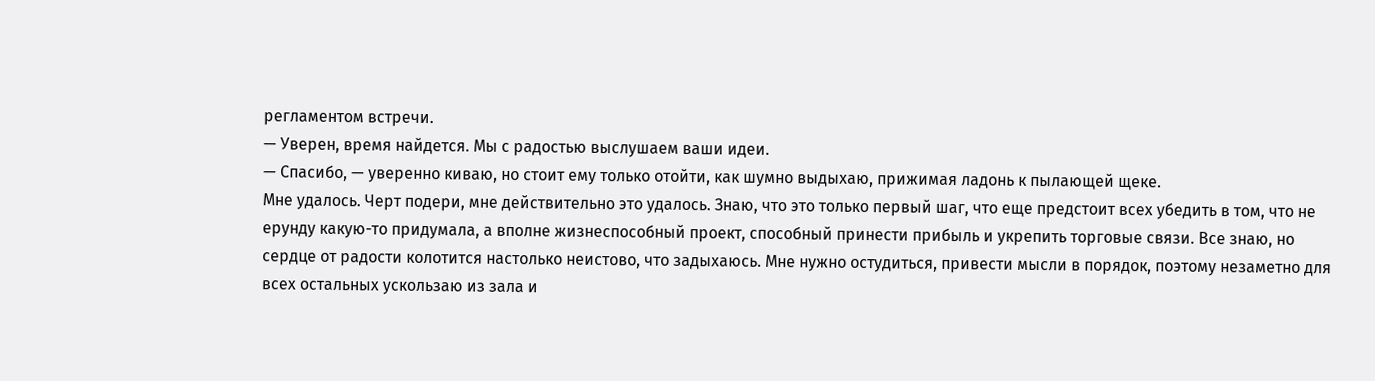регламентом встречи.
— Уверен, время найдется. Мы с радостью выслушаем ваши идеи.
— Спасибо, — уверенно киваю, но стоит ему только отойти, как шумно выдыхаю, прижимая ладонь к пылающей щеке.
Мне удалось. Черт подери, мне действительно это удалось. Знаю, что это только первый шаг, что еще предстоит всех убедить в том, что не ерунду какую-то придумала, а вполне жизнеспособный проект, способный принести прибыль и укрепить торговые связи. Все знаю, но сердце от радости колотится настолько неистово, что задыхаюсь. Мне нужно остудиться, привести мысли в порядок, поэтому незаметно для всех остальных ускользаю из зала и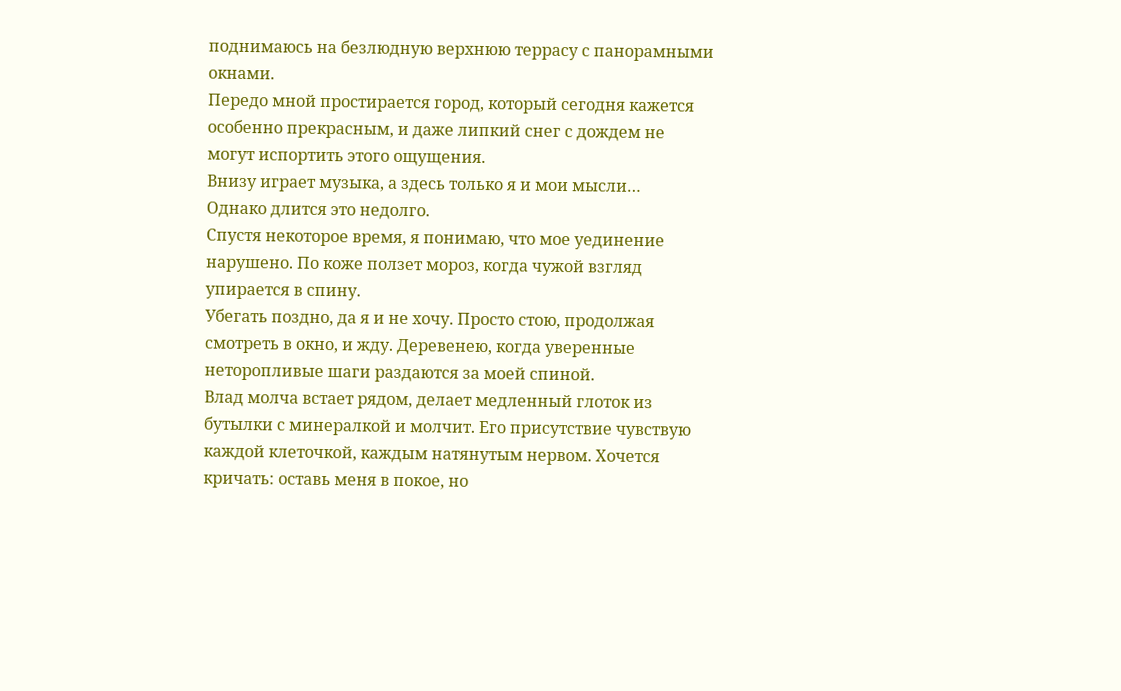поднимаюсь на безлюдную верхнюю террасу с панорамными окнами.
Передо мной простирается город, который сегодня кажется особенно прекрасным, и даже липкий снег с дождем не могут испортить этого ощущения.
Внизу играет музыка, а здесь только я и мои мысли…
Однако длится это недолго.
Спустя некоторое время, я понимаю, что мое уединение нарушено. По коже ползет мороз, когда чужой взгляд упирается в спину.
Убегать поздно, да я и не хочу. Просто стою, продолжая смотреть в окно, и жду. Деревенею, когда уверенные неторопливые шаги раздаются за моей спиной.
Влад молча встает рядом, делает медленный глоток из бутылки с минералкой и молчит. Его присутствие чувствую каждой клеточкой, каждым натянутым нервом. Хочется кричать: оставь меня в покое, но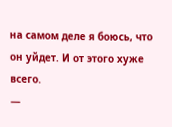на самом деле я боюсь, что он уйдет. И от этого хуже всего.
—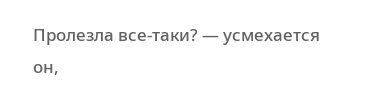Пролезла все-таки? — усмехается он,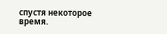спустя некоторое время.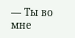— Ты во мне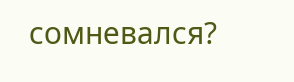сомневался?